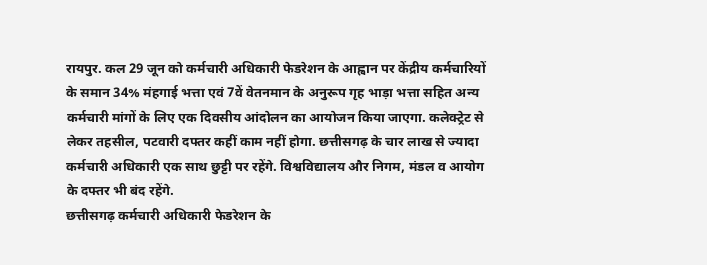रायपुर. कल 29 जून को कर्मचारी अधिकारी फेडरेशन के आह्वान पर केंद्रीय कर्मचारियों के समान 34% मंहगाई भत्ता एवं 7वें वेतनमान के अनुरूप गृह भाड़ा भत्ता सहित अन्य कर्मचारी मांगों के लिए एक दिवसीय आंदोलन का आयोजन किया जाएगा. कलेक्ट्रेट से लेकर तहसील, पटवारी दफ्तर कहीं काम नहीं होगा. छत्तीसगढ़ के चार लाख से ज्यादा कर्मचारी अधिकारी एक साथ छुट्टी पर रहेंगे. विश्वविद्यालय और निगम, मंडल व आयोग के दफ्तर भी बंद रहेंगे.
छत्तीसगढ़ कर्मचारी अधिकारी फेडरेशन के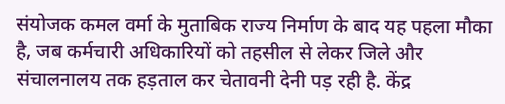संयोजक कमल वर्मा के मुताबिक राज्य निर्माण के बाद यह पहला मौका है, जब कर्मचारी अधिकारियों को तहसील से लेकर जिले और संचालनालय तक हड़ताल कर चेतावनी देनी पड़ रही है. केंद्र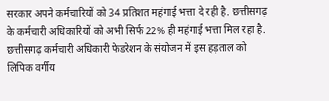सरकार अपने कर्मचारियों को 34 प्रतिशत महंगाई भत्ता दे रही है. छत्तीसगढ़ के कर्मचारी अधिकारियों को अभी सिर्फ 22% ही महंगाई भत्ता मिल रहा है. छत्तीसगढ़ कर्मचारी अधिकारी फेडरेशन के संयोजन में इस हड़ताल को लिपिक वर्गीय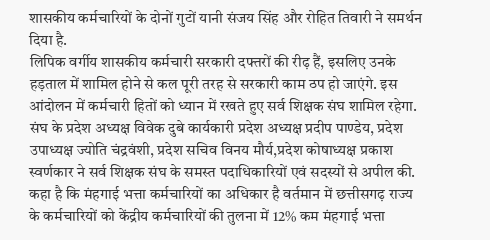शासकीय कर्मचारियों के दोनों गुटों यानी संजय सिंह और रोहित तिवारी ने समर्थन दिया है.
लिपिक वर्गीय शासकीय कर्मचारी सरकारी दफ्तरों की रीढ़ हैं, इसलिए उनके हड़ताल में शामिल होने से कल पूरी तरह से सरकारी काम ठप हो जाएंगे. इस आंदोलन में कर्मचारी हितों को ध्यान में रखते हुए सर्व शिक्षक संघ शामिल रहेगा. संघ के प्रदेश अध्यक्ष विवेक दुबे कार्यकारी प्रदेश अध्यक्ष प्रदीप पाण्डेय, प्रदेश उपाध्यक्ष ज्योति चंद्रवंशी, प्रदेश सचिव विनय मौर्य,प्रदेश कोषाध्यक्ष प्रकाश स्वर्णकार ने सर्व शिक्षक संघ के समस्त पदाधिकारियों एवं सदस्यों से अपील की.
कहा है कि मंहगाई भत्ता कर्मचारियों का अधिकार है वर्तमान में छत्तीसगढ़ राज्य के कर्मचारियों को केंद्रीय कर्मचारियों की तुलना में 12% कम मंहगाई भत्ता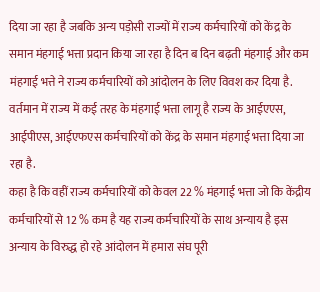दिया जा रहा है जबकि अन्य पड़ोसी राज्यों में राज्य कर्मचारियों को केंद्र के समान मंहगाई भत्ता प्रदान किया जा रहा है दिन ब दिन बढ़ती मंहगाई और कम मंहगाई भत्ते ने राज्य कर्मचारियों को आंदोलन के लिए विवश कर दिया है. वर्तमान में राज्य में कई तरह के मंहगाई भत्ता लागू है राज्य के आईएएस, आईपीएस, आईएफएस कर्मचारियों को केंद्र के समान मंहगाई भत्ता दिया जा रहा है.
कहा है कि वहीं राज्य कर्मचारियों को केवल 22 % मंहगाई भत्ता जो कि केंद्रीय कर्मचारियों से 12 % कम है यह राज्य कर्मचारियों के साथ अन्याय है इस अन्याय के विरुद्ध हो रहे आंदोलन में हमारा संघ पूरी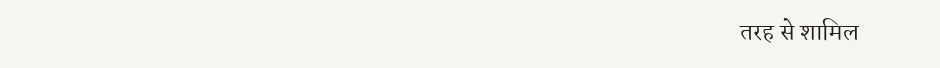तरह से शामिल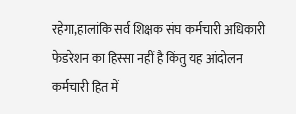रहेगा,हालांकि सर्व शिक्षक संघ कर्मचारी अधिकारी फेडरेशन का हिस्सा नहीं है किंतु यह आंदोलन कर्मचारी हित में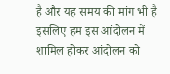है और यह समय की मांग भी है इसलिए हम इस आंदोलन में शामिल होकर आंदोलन को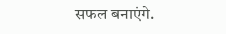सफल बनाएंगे.